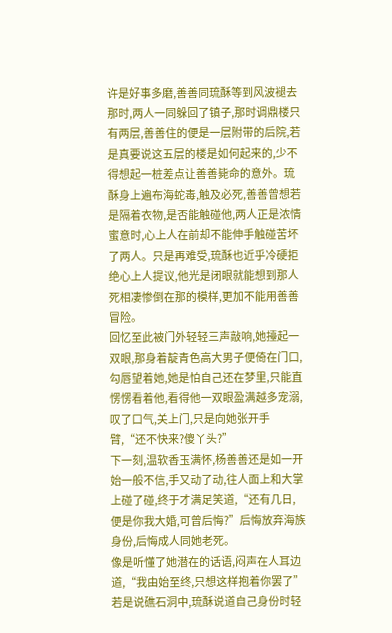许是好事多磨,善善同琉酥等到风波褪去那时,两人一同躲回了镇子,那时调鼎楼只有两层,善善住的便是一层附带的后院,若是真要说这五层的楼是如何起来的,少不得想起一桩差点让善善毙命的意外。琉酥身上遍布海蛇毒,触及必死,善善曾想若是隔着衣物,是否能触碰他,两人正是浓情蜜意时,心上人在前却不能伸手触碰苦坏了两人。只是再难受,琉酥也近乎冷硬拒绝心上人提议,他光是闭眼就能想到那人死相凄惨倒在那的模样,更加不能用善善冒险。
回忆至此被门外轻轻三声敲响,她擡起一双眼,那身着靛青色高大男子便倚在门口,勾唇望着她,她是怕自己还在梦里,只能直愣愣看着他,看得他一双眼盈满越多宠溺,叹了口气,关上门,只是向她张开手臂,“还不快来?傻丫头?”
下一刻,温软香玉满怀,杨善善还是如一开始一般不信,手又动了动,往人面上和大掌上碰了碰,终于才满足笑道,“还有几日,便是你我大婚,可曾后悔?”后悔放弃海族身份,后悔成人同她老死。
像是听懂了她潜在的话语,闷声在人耳边道,“我由始至终,只想这样抱着你罢了”
若是说礁石洞中,琉酥说道自己身份时轻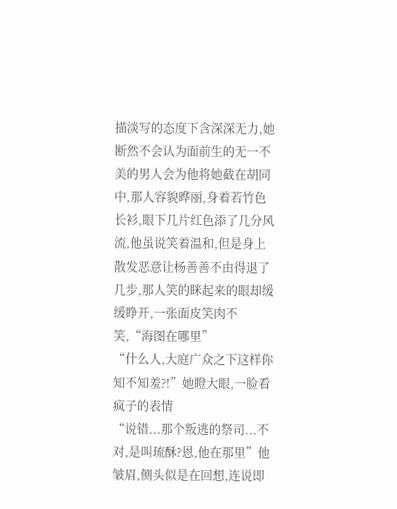描淡写的态度下含深深无力,她断然不会认为面前生的无一不美的男人会为他将她截在胡同中,那人容貌晔丽,身着若竹色长衫,眼下几片红色添了几分风流,他虽说笑着温和,但是身上散发恶意让杨善善不由得退了几步,那人笑的眯起来的眼却缓缓睁开,一张面皮笑肉不笑,“海图在哪里”
“什么人,大庭广众之下这样你知不知羞?!”她瞪大眼,一脸看疯子的表情
“说错...那个叛逃的祭司...不对,是叫琉酥?恩,他在那里”他皱眉,侧头似是在回想,连说即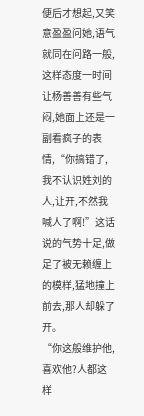便后才想起,又笑意盈盈问她,语气就同在问路一般,这样态度一时间让杨善善有些气闷,她面上还是一副看疯子的表情,“你搞错了,我不认识姓刘的人,让开,不然我喊人了啊!”这话说的气势十足,做足了被无赖缠上的模样,猛地撞上前去,那人却躲了开。
“你这般维护他,喜欢他?人都这样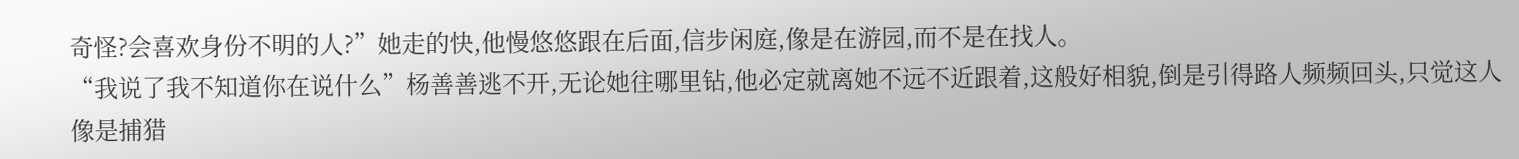奇怪?会喜欢身份不明的人?”她走的快,他慢悠悠跟在后面,信步闲庭,像是在游园,而不是在找人。
“我说了我不知道你在说什么”杨善善逃不开,无论她往哪里钻,他必定就离她不远不近跟着,这般好相貌,倒是引得路人频频回头,只觉这人像是捕猎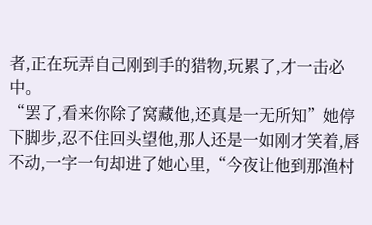者,正在玩弄自己刚到手的猎物,玩累了,才一击必中。
“罢了,看来你除了窝藏他,还真是一无所知”她停下脚步,忍不住回头望他,那人还是一如刚才笑着,唇不动,一字一句却进了她心里,“今夜让他到那渔村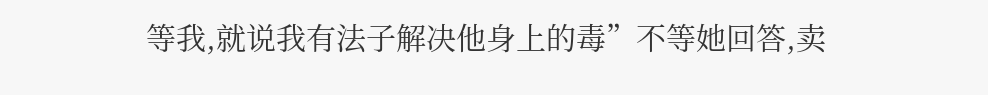等我,就说我有法子解决他身上的毒”不等她回答,卖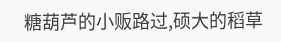糖葫芦的小贩路过,硕大的稻草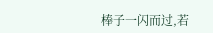棒子一闪而过,若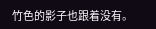竹色的影子也跟着没有。